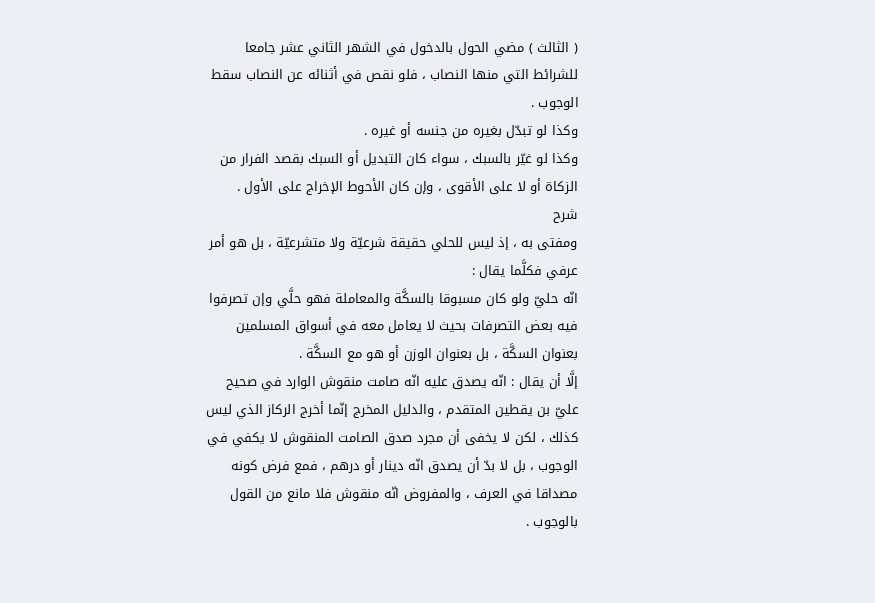( الثالث ) مضي الحول بالدخول في الشهر الثاني عشر جامعا للشرائط التي منها النصاب ، فلو نقص في أثنائه عن النصاب سقط الوجوب .
وكذا لو تبدّل بغيره من جنسه أو غيره .
وكذا لو غيّر بالسبك ، سواء كان التبديل أو السبك بقصد الفرار من الزكاة أو لا على الأقوى ، وإن كان الأحوط الإخراج على الأول .
شرح
ومفتى به ، إذ ليس للحلي حقيقة شرعيّة ولا متشرعيّة ، بل هو أمر عرفي فكلَّما يقال :
انّه حليّ ولو كان مسبوقا بالسكَّة والمعاملة فهو حلَّي وإن تصرفوا فيه بعض التصرفات بحيث لا يعامل معه في أسواق المسلمين بعنوان السكَّة ، بل بعنوان الوزن أو هو مع السكَّة .
إلَّا أن يقال : انّه يصدق عليه انّه صامت منقوش الوارد في صحيح عليّ بن يقطين المتقدم ، والدليل المخرج إنّما أخرج الركاز الذي ليس كذلك ، لكن لا يخفى أن مجرد صدق الصامت المنقوش لا يكفي في الوجوب ، بل لا بدّ أن يصدق انّه دينار أو درهم ، فمع فرض كونه مصداقا في العرف ، والمفروض انّه منقوش فلا مانع من القول بالوجوب .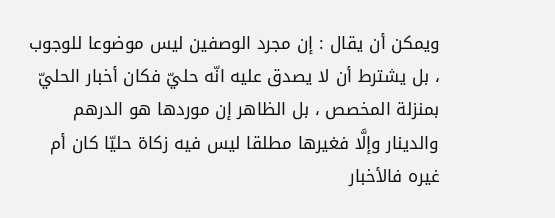ويمكن أن يقال : إن مجرد الوصفين ليس موضوعا للوجوب ، بل يشترط أن لا يصدق عليه انّه حليّ فكان أخبار الحليّ بمنزلة المخصص ، بل الظاهر إن موردها هو الدرهم والدينار وإلَّا فغيرها مطلقا ليس فيه زكاة حليّا كان أم غيره فالأخبار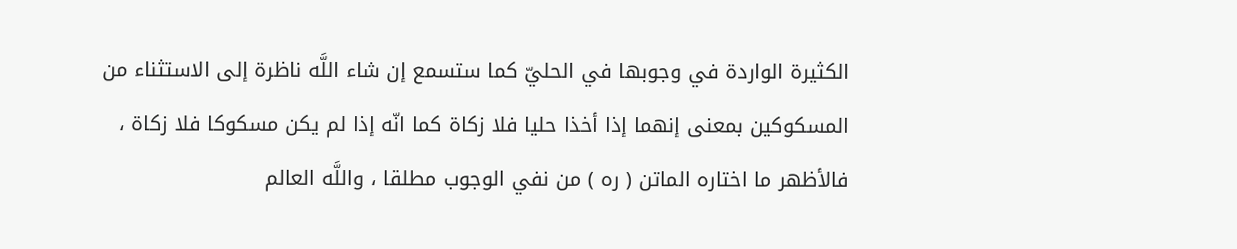الكثيرة الواردة في وجوبها في الحليّ كما ستسمع إن شاء اللَّه ناظرة إلى الاستثناء من المسكوكين بمعنى إنهما إذا أخذا حليا فلا زكاة كما انّه إذا لم يكن مسكوكا فلا زكاة ، فالأظهر ما اختاره الماتن ( ره ) من نفي الوجوب مطلقا ، واللَّه العالم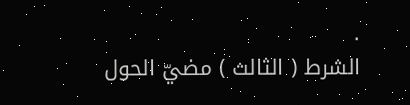.
الشرط ( الثالث ) مضيّ الحول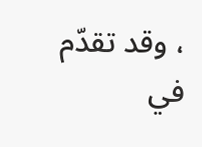، وقد تقدّم في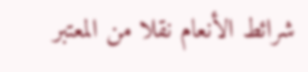شرائط الأنعام نقلا من المعتبر